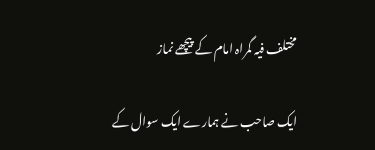مختلف فیہ گمراہ امام کے پیچھے نماز

ایک صاحب نے ہمارے ایک سوال کے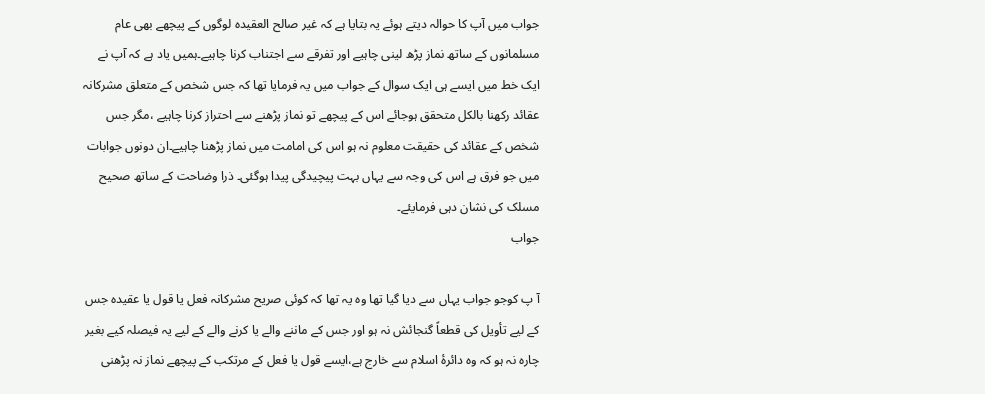جواب میں آپ کا حوالہ دیتے ہوئے یہ بتایا ہے کہ غیر صالح العقیدہ لوگوں کے پیچھے بھی عام مسلمانوں کے ساتھ نماز پڑھ لینی چاہیے اور تفرقے سے اجتناب کرنا چاہیے۔ہمیں یاد ہے کہ آپ نے ایک خط میں ایسے ہی ایک سوال کے جواب میں یہ فرمایا تھا کہ جس شخص کے متعلق مشرکانہ عقائد رکھنا بالکل متحقق ہوجائے اس کے پیچھے تو نماز پڑھنے سے احتراز کرنا چاہیے ،مگر جس شخص کے عقائد کی حقیقت معلوم نہ ہو اس کی امامت میں نماز پڑھنا چاہیے۔ان دونوں جوابات میں جو فرق ہے اس کی وجہ سے یہاں بہت پیچیدگی پیدا ہوگئی۔ ذرا وضاحت کے ساتھ صحیح مسلک کی نشان دہی فرمایئے۔
جواب

آ پ کوجو جواب یہاں سے دیا گیا تھا وہ یہ تھا کہ کوئی صریح مشرکانہ فعل یا قول یا عقیدہ جس کے لیے تأویل کی قطعاً گنجائش نہ ہو اور جس کے ماننے والے یا کرنے والے کے لیے یہ فیصلہ کیے بغیر چارہ نہ ہو کہ وہ دائرۂ اسلام سے خارج ہے،ایسے قول یا فعل کے مرتکب کے پیچھے نماز نہ پڑھنی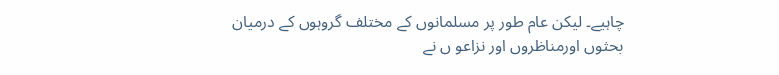چاہیے۔ لیکن عام طور پر مسلمانوں کے مختلف گروہوں کے درمیان بحثوں اورمناظروں اور نزاعو ں نے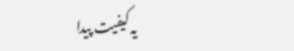یہ کیفیت پیدا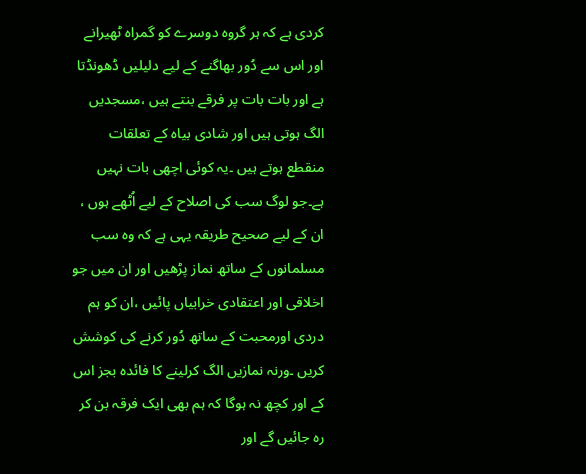کردی ہے کہ ہر گروہ دوسرے کو گمراہ ٹھیرانے اور اس سے دُور بھاگنے کے لیے دلیلیں ڈھونڈتا ہے اور بات بات پر فرقے بنتے ہیں ،مسجدیں الگ ہوتی ہیں اور شادی بیاہ کے تعلقات منقطع ہوتے ہیں ۔یہ کوئی اچھی بات نہیں ہے۔جو لوگ سب کی اصلاح کے لیے اُٹھے ہوں ، ان کے لیے صحیح طریقہ یہی ہے کہ وہ سب مسلمانوں کے ساتھ نماز پڑھیں اور ان میں جو اخلاقی اور اعتقادی خرابیاں پائیں ،ان کو ہم دردی اورمحبت کے ساتھ دُور کرنے کی کوشش کریں ۔ورنہ نمازیں الگ کرلینے کا فائدہ بجز اس کے اور کچھ نہ ہوگا کہ ہم بھی ایک فرقہ بن کر رہ جائیں گے اور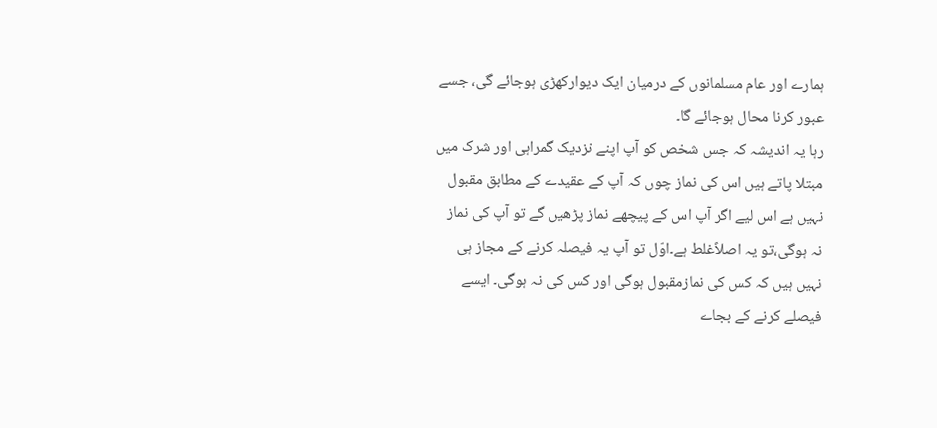ہمارے اور عام مسلمانوں کے درمیان ایک دیوارکھڑی ہوجائے گی، جسے عبور کرنا محال ہوجائے گا۔
رہا یہ اندیشہ کہ جس شخص کو آپ اپنے نزدیک گمراہی اور شرک میں مبتلا پاتے ہیں اس کی نماز چوں کہ آپ کے عقیدے کے مطابق مقبول نہیں ہے اس لیے اگر آپ اس کے پیچھے نماز پڑھیں گے تو آپ کی نماز نہ ہوگی،تو یہ اصلاًغلط ہے۔اوّل تو آپ یہ فیصلہ کرنے کے مجاز ہی نہیں ہیں کہ کس کی نمازمقبول ہوگی اور کس کی نہ ہوگی۔ ایسے فیصلے کرنے کے بجاے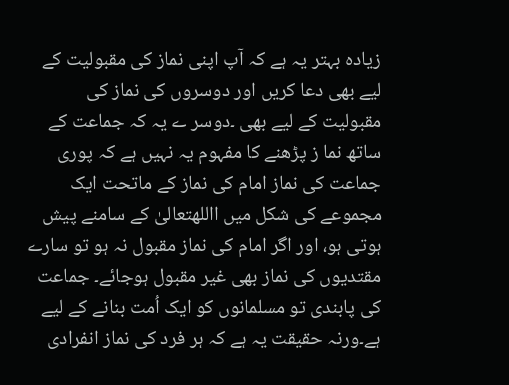زیادہ بہتر یہ ہے کہ آپ اپنی نماز کی مقبولیت کے لیے بھی دعا کریں اور دوسروں کی نماز کی مقبولیت کے لیے بھی ۔دوسر ے یہ کہ جماعت کے ساتھ نما ز پڑھنے کا مفہوم یہ نہیں ہے کہ پوری جماعت کی نماز امام کی نماز کے ماتحت ایک مجموعے کی شکل میں االلهتعالیٰ کے سامنے پیش ہوتی ہو، اور اگر امام کی نماز مقبول نہ ہو تو سارے مقتدیوں کی نماز بھی غیر مقبول ہوجائے۔ جماعت کی پابندی تو مسلمانوں کو ایک اُمت بنانے کے لیے ہے۔ورنہ حقیقت یہ ہے کہ ہر فرد کی نماز انفرادی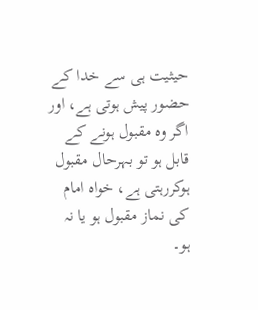حیثیت ہی سے خدا کے حضور پیش ہوتی ہے، اور اگر وہ مقبول ہونے کے قابل ہو تو بہرحال مقبول ہوکررہتی ہے، خواہ امام کی نماز مقبول ہو یا نہ ہو۔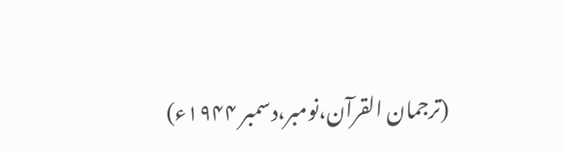(ترجمان القرآن،نومبر،دسمبر ۱۹۴۴ء)